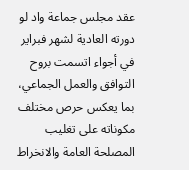عقد مجلس جماعة واد لو دورته العادية لشهر فبراير في أجواء اتسمت بروح التوافق والعمل الجماعي، بما يعكس حرص مختلف مكوناته على تغليب المصلحة العامة والانخراط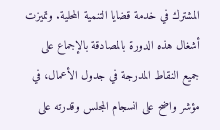المشترك في خدمة قضايا التنمية المحلية. وتميزت أشغال هذه الدورة بالمصادقة بالإجماع على جميع النقاط المدرجة في جدول الأعمال، في مؤشر واضح على انسجام المجلس وقدرته على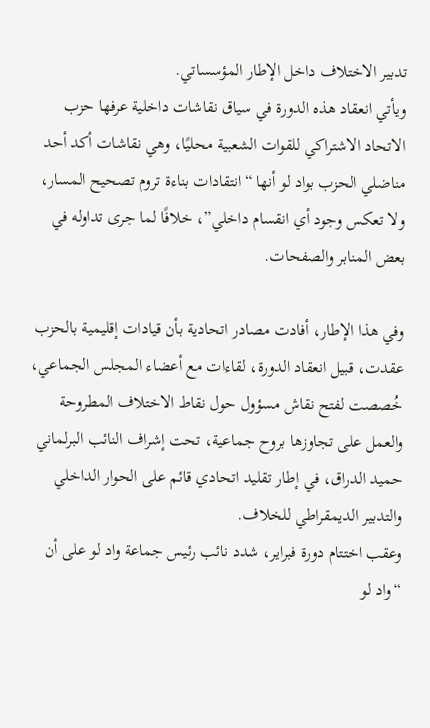تدبير الاختلاف داخل الإطار المؤسساتي.
ويأتي انعقاد هذه الدورة في سياق نقاشات داخلية عرفها حزب الاتحاد الاشتراكي للقوات الشعبية محليًا، وهي نقاشات أكد أحد مناضلي الحزب بواد لو أنها “انتقادات بناءة تروم تصحيح المسار، ولا تعكس وجود أي انقسام داخلي”، خلافًا لما جرى تداوله في بعض المنابر والصفحات.

وفي هذا الإطار، أفادت مصادر اتحادية بأن قيادات إقليمية بالحزب عقدت، قبيل انعقاد الدورة، لقاءات مع أعضاء المجلس الجماعي، خُصصت لفتح نقاش مسؤول حول نقاط الاختلاف المطروحة والعمل على تجاوزها بروح جماعية، تحت إشراف النائب البرلماني حميد الدراق، في إطار تقليد اتحادي قائم على الحوار الداخلي والتدبير الديمقراطي للخلاف.
وعقب اختتام دورة فبراير، شدد نائب رئيس جماعة واد لو على أن “واد لو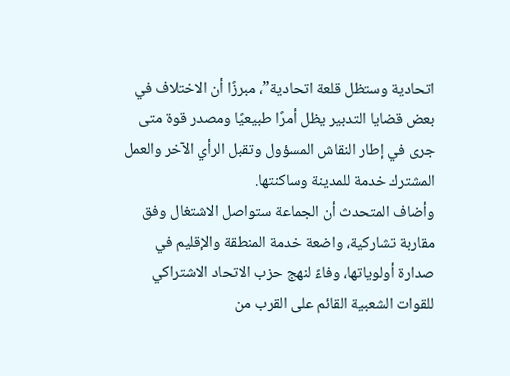اتحادية وستظل قلعة اتحادية”، مبرزًا أن الاختلاف في بعض قضايا التدبير يظل أمرًا طبيعيًا ومصدر قوة متى جرى في إطار النقاش المسؤول وتقبل الرأي الآخر والعمل المشترك خدمة للمدينة وساكنتها.
وأضاف المتحدث أن الجماعة ستواصل الاشتغال وفق مقاربة تشاركية، واضعة خدمة المنطقة والإقليم في صدارة أولوياتها، وفاءً لنهج حزب الاتحاد الاشتراكي للقوات الشعبية القائم على القرب من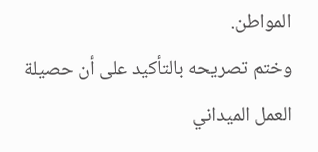المواطن.
وختم تصريحه بالتأكيد على أن حصيلة العمل الميداني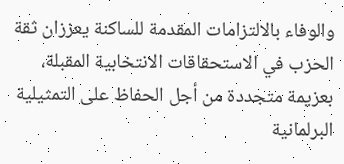والوفاء بالالتزامات المقدمة للساكنة يعززان ثقة الحزب في الاستحقاقات الانتخابية المقبلة، بعزيمة متجددة من أجل الحفاظ على التمثيلية البرلمانية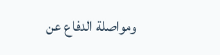ومواصلة الدفاع عن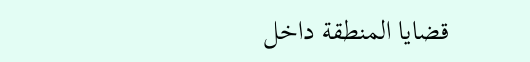قضايا المنطقة داخل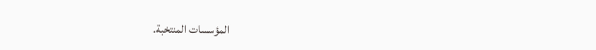المؤسسات المنتخبة.